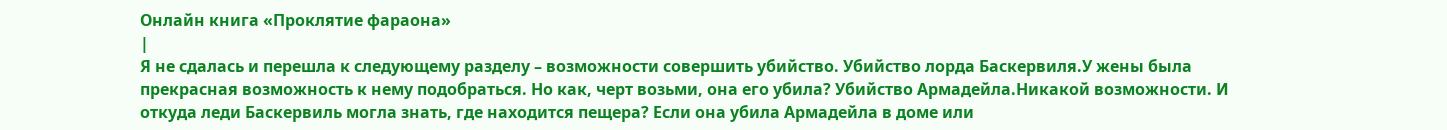Онлайн книга «Проклятие фараона»
|
Я не сдалась и перешла к следующему разделу – возможности совершить убийство. Убийство лорда Баскервиля.У жены была прекрасная возможность к нему подобраться. Но как, черт возьми, она его убила? Убийство Армадейла.Никакой возможности. И откуда леди Баскервиль могла знать, где находится пещера? Если она убила Армадейла в доме или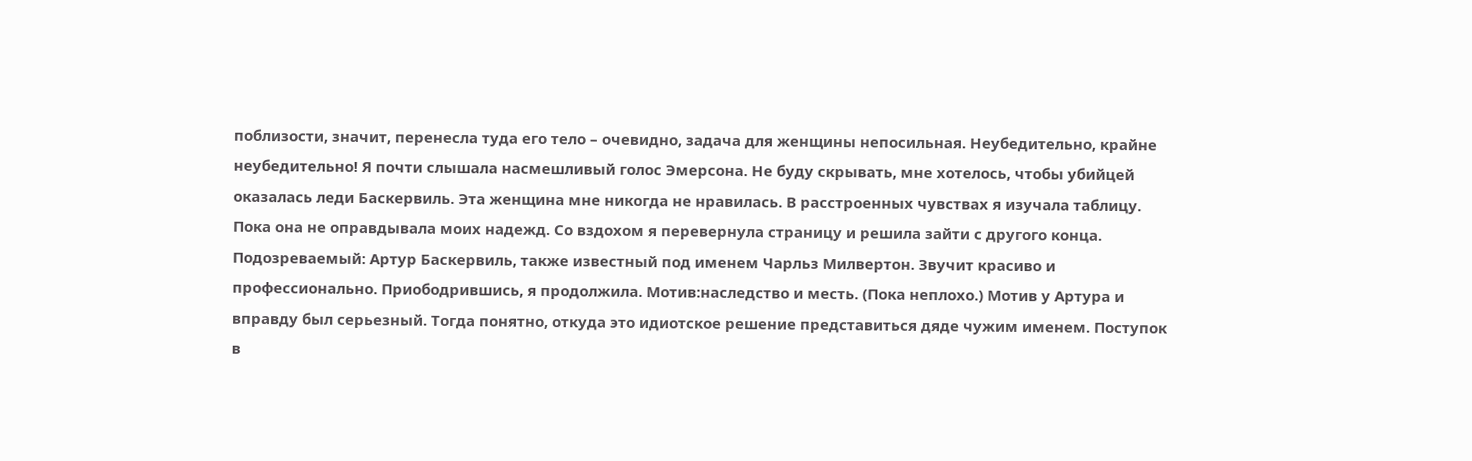поблизости, значит, перенесла туда его тело – очевидно, задача для женщины непосильная. Неубедительно, крайне неубедительно! Я почти слышала насмешливый голос Эмерсона. Не буду скрывать, мне хотелось, чтобы убийцей оказалась леди Баскервиль. Эта женщина мне никогда не нравилась. В расстроенных чувствах я изучала таблицу. Пока она не оправдывала моих надежд. Со вздохом я перевернула страницу и решила зайти с другого конца. Подозреваемый: Артур Баскервиль, также известный под именем Чарльз Милвертон. Звучит красиво и профессионально. Приободрившись, я продолжила. Мотив:наследство и месть. (Пока неплохо.) Мотив у Артура и вправду был серьезный. Тогда понятно, откуда это идиотское решение представиться дяде чужим именем. Поступок в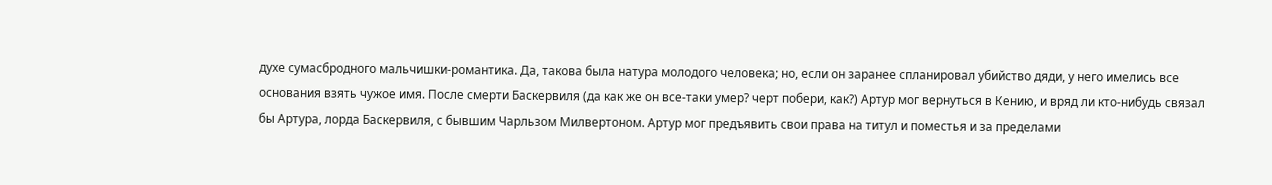духе сумасбродного мальчишки-романтика. Да, такова была натура молодого человека; но, если он заранее спланировал убийство дяди, у него имелись все основания взять чужое имя. После смерти Баскервиля (да как же он все-таки умер? черт побери, как?) Артур мог вернуться в Кению, и вряд ли кто-нибудь связал бы Артура, лорда Баскервиля, с бывшим Чарльзом Милвертоном. Артур мог предъявить свои права на титул и поместья и за пределами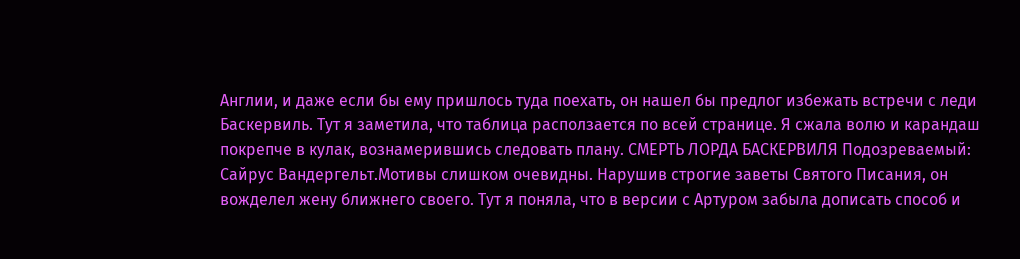Англии, и даже если бы ему пришлось туда поехать, он нашел бы предлог избежать встречи с леди Баскервиль. Тут я заметила, что таблица расползается по всей странице. Я сжала волю и карандаш покрепче в кулак, вознамерившись следовать плану. СМЕРТЬ ЛОРДА БАСКЕРВИЛЯ Подозреваемый: Сайрус Вандергельт.Мотивы слишком очевидны. Нарушив строгие заветы Святого Писания, он вожделел жену ближнего своего. Тут я поняла, что в версии с Артуром забыла дописать способ и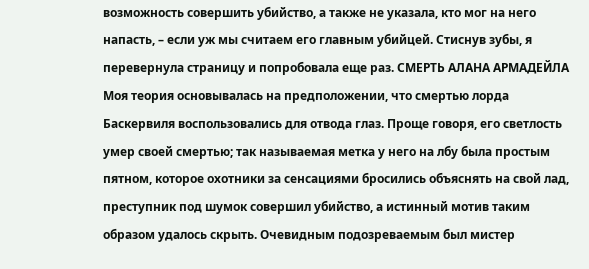возможность совершить убийство, а также не указала, кто мог на него напасть, – если уж мы считаем его главным убийцей. Стиснув зубы, я перевернула страницу и попробовала еще раз. СМЕРТЬ АЛАНА АРМАДЕЙЛА Моя теория основывалась на предположении, что смертью лорда Баскервиля воспользовались для отвода глаз. Проще говоря, его светлость умер своей смертью; так называемая метка у него на лбу была простым пятном, которое охотники за сенсациями бросились объяснять на свой лад, преступник под шумок совершил убийство, а истинный мотив таким образом удалось скрыть. Очевидным подозреваемым был мистер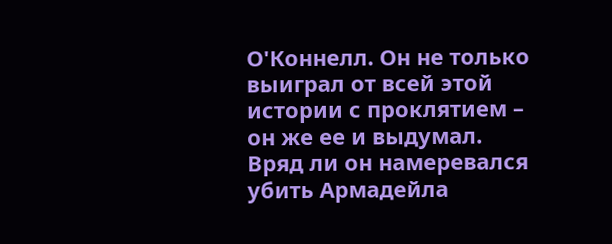О'Коннелл. Он не только выиграл от всей этой истории с проклятием – он же ее и выдумал. Вряд ли он намеревался убить Армадейла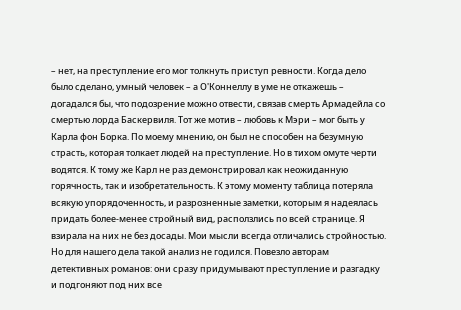– нет, на преступление его мог толкнуть приступ ревности. Когда дело было сделано, умный человек – а О'Коннеллу в уме не откажешь – догадался бы, что подозрение можно отвести, связав смерть Армадейла со смертью лорда Баскервиля. Тот же мотив – любовь к Мэри – мог быть у Карла фон Борка. По моему мнению, он был не способен на безумную страсть, которая толкает людей на преступление. Но в тихом омуте черти водятся. К тому же Карл не раз демонстрировал как неожиданную горячность, так и изобретательность. К этому моменту таблица потеряла всякую упорядоченность, и разрозненные заметки, которым я надеялась придать более-менее стройный вид, расползлись по всей странице. Я взирала на них не без досады. Мои мысли всегда отличались стройностью. Но для нашего дела такой анализ не годился. Повезло авторам детективных романов: они сразу придумывают преступление и разгадку и подгоняют под них все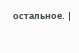остальное. |